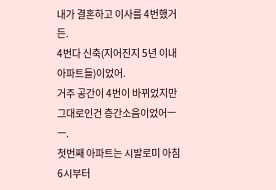내가 결혼하고 이사를 4번했거든.
4번다 신축(지어진지 5년 이내 아파트들)이었어.
거주 공간이 4번이 바뀌었지만 그대로인건 층간소음이었어ㅡㅡ.
첫번째 아파트는 시발로미 아침 6시부터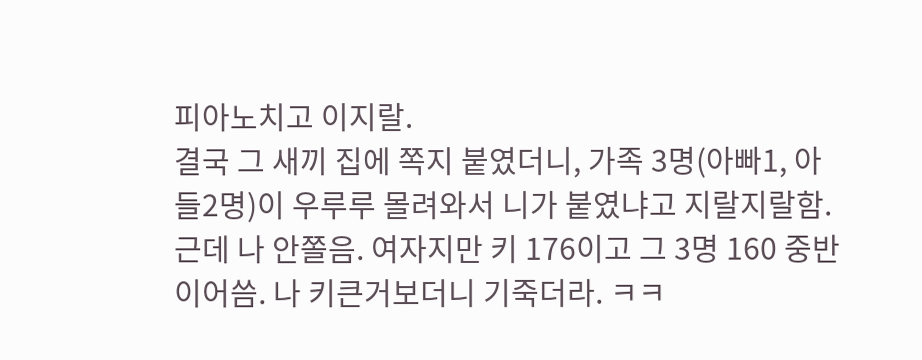피아노치고 이지랄.
결국 그 새끼 집에 쪽지 붙였더니, 가족 3명(아빠1, 아들2명)이 우루루 몰려와서 니가 붙였냐고 지랄지랄함. 근데 나 안쫄음. 여자지만 키 176이고 그 3명 160 중반이어씀. 나 키큰거보더니 기죽더라. ㅋㅋ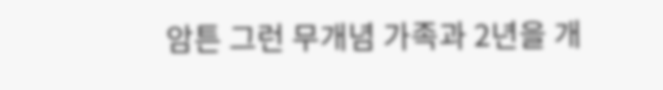암튼 그런 무개념 가족과 2년을 개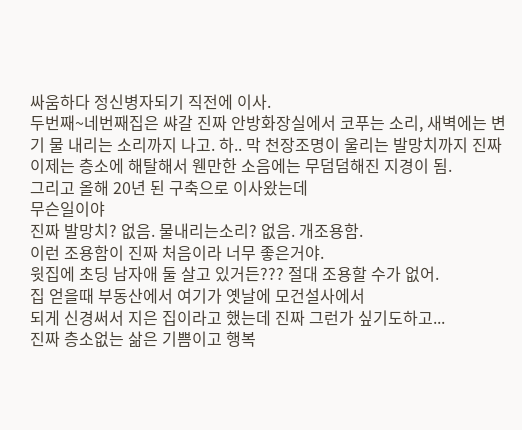싸움하다 정신병자되기 직전에 이사.
두번째~네번째집은 쌰갈 진짜 안방화장실에서 코푸는 소리, 새벽에는 변기 물 내리는 소리까지 나고. 하.. 막 천장조명이 울리는 발망치까지 진짜 이제는 층소에 해탈해서 웬만한 소음에는 무덤덤해진 지경이 됨.
그리고 올해 20년 된 구축으로 이사왔는데
무슨일이야
진짜 발망치? 없음. 물내리는소리? 없음. 개조용함.
이런 조용함이 진짜 처음이라 너무 좋은거야.
윗집에 초딩 남자애 둘 살고 있거든??? 절대 조용할 수가 없어.
집 얻을때 부동산에서 여기가 옛날에 모건설사에서
되게 신경써서 지은 집이라고 했는데 진짜 그런가 싶기도하고...
진짜 층소없는 삶은 기쁨이고 행복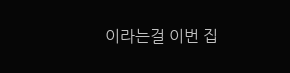이라는걸 이번 집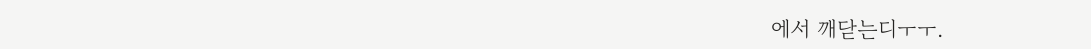에서 깨닫는디ㅜㅜ.